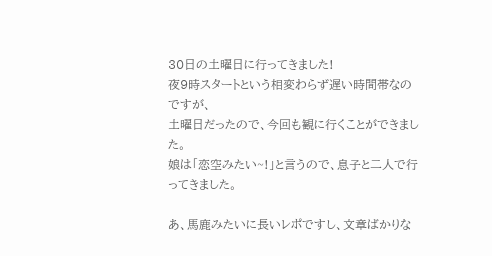30日の土曜日に行ってきました!
夜9時スタートという相変わらず遅い時間帯なのですが、
土曜日だったので、今回も観に行くことができました。
娘は「恋空みたい~!」と言うので、息子と二人で行ってきました。

あ、馬鹿みたいに長いレポですし、文章ばかりな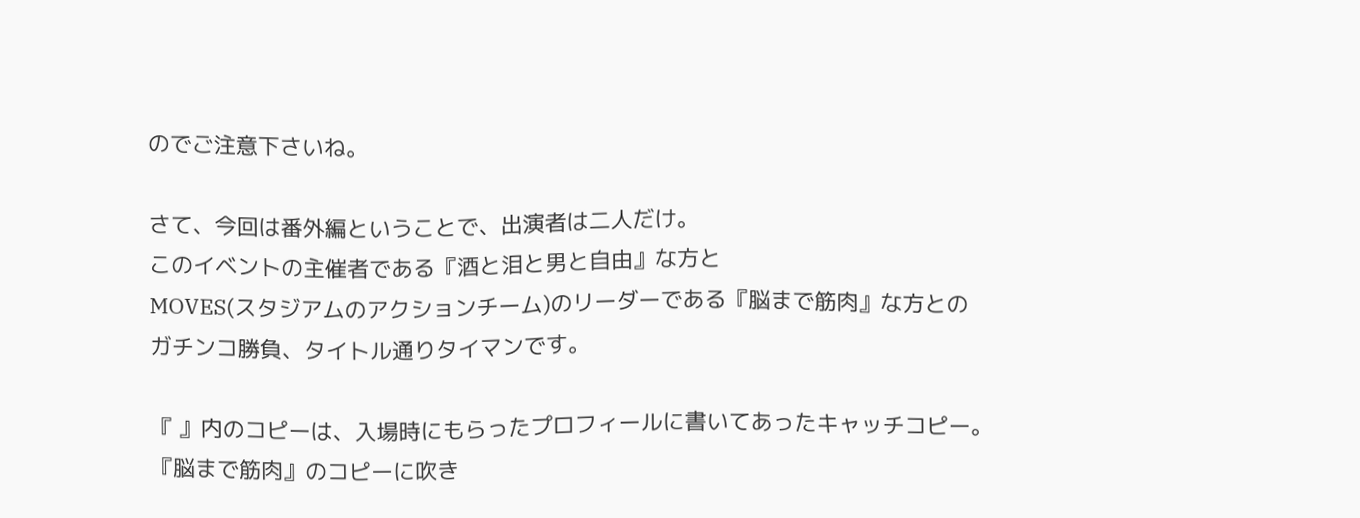のでご注意下さいね。

さて、今回は番外編ということで、出演者は二人だけ。
このイベントの主催者である『酒と泪と男と自由』な方と
MOVES(スタジアムのアクションチーム)のリーダーである『脳まで筋肉』な方との
ガチンコ勝負、タイトル通りタイマンです。

『 』内のコピーは、入場時にもらったプロフィールに書いてあったキャッチコピー。
『脳まで筋肉』のコピーに吹き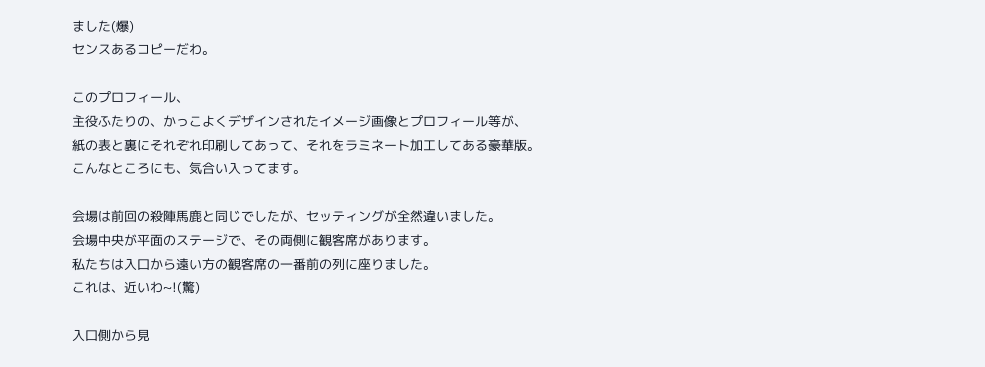ました(爆)
センスあるコピーだわ。

このプロフィール、
主役ふたりの、かっこよくデザインされたイメージ画像とプロフィール等が、
紙の表と裏にそれぞれ印刷してあって、それをラミネート加工してある豪華版。
こんなところにも、気合い入ってます。

会場は前回の殺陣馬鹿と同じでしたが、セッティングが全然違いました。
会場中央が平面のステージで、その両側に観客席があります。
私たちは入口から遠い方の観客席の一番前の列に座りました。
これは、近いわ~!(驚)

入口側から見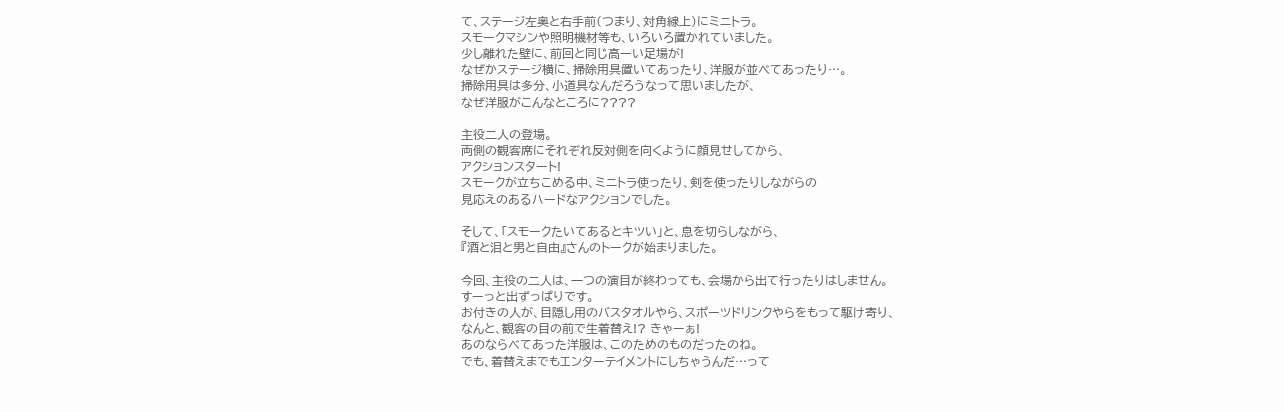て、ステージ左奥と右手前(つまり、対角線上)にミニトラ。
スモークマシンや照明機材等も、いろいろ置かれていました。
少し離れた壁に、前回と同じ高ーい足場が!
なぜかステージ横に、掃除用具置いてあったり、洋服が並べてあったり…。
掃除用具は多分、小道具なんだろうなって思いましたが、
なぜ洋服がこんなところに????

主役二人の登場。
両側の観客席にそれぞれ反対側を向くように顔見せしてから、
アクションスタート!
スモークが立ちこめる中、ミニトラ使ったり、剣を使ったりしながらの
見応えのあるハードなアクションでした。

そして、「スモークたいてあるとキツい」と、息を切らしながら、
『酒と泪と男と自由』さんのトークが始まりました。

今回、主役の二人は、一つの演目が終わっても、会場から出て行ったりはしません。
すーっと出ずっぱりです。
お付きの人が、目隠し用のバスタオルやら、スポーツドリンクやらをもって駆け寄り、
なんと、観客の目の前で生着替え!? きゃーぁ!
あのならべてあった洋服は、このためのものだったのね。
でも、着替えまでもエンターテイメントにしちゃうんだ…って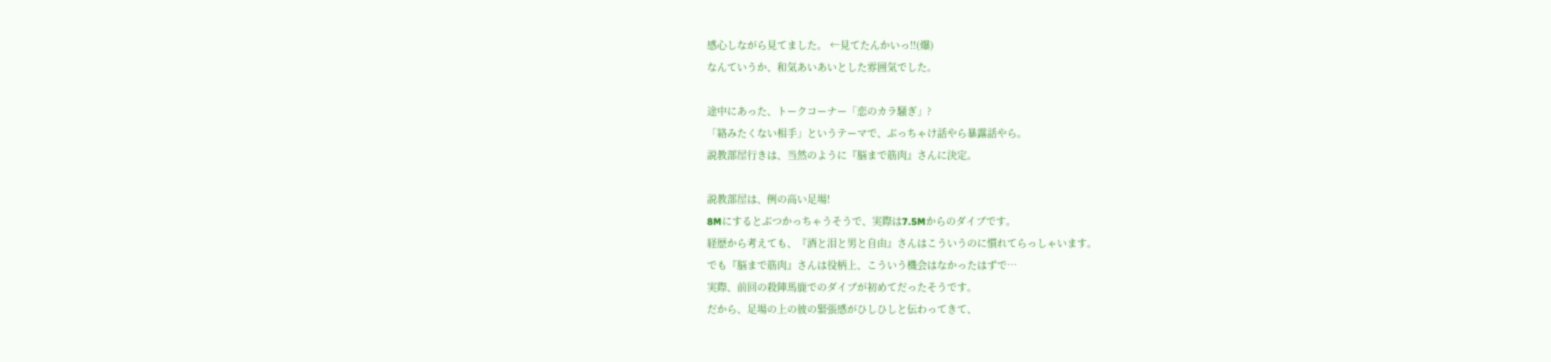感心しながら見てました。 ←見てたんかいっ!!(爆)
なんていうか、和気あいあいとした雰囲気でした。

途中にあった、トークコーナー「恋のカラ騒ぎ」?
「絡みたくない相手」というテーマで、ぶっちゃけ話やら暴露話やら。
説教部屋行きは、当然のように『脳まで筋肉』さんに決定。

説教部屋は、例の高い足場!
8Mにするとぶつかっちゃうそうで、実際は7.5Mからのダイブです。
経歴から考えても、『酒と泪と男と自由』さんはこういうのに慣れてらっしゃいます。
でも『脳まで筋肉』さんは役柄上、こういう機会はなかったはずで…
実際、前回の殺陣馬鹿でのダイブが初めてだったそうです。
だから、足場の上の彼の緊張感がひしひしと伝わってきて、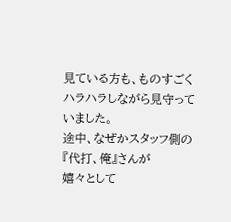見ている方も、ものすごくハラハラしながら見守っていました。
途中、なぜかスタッフ側の『代打、俺』さんが
嬉々として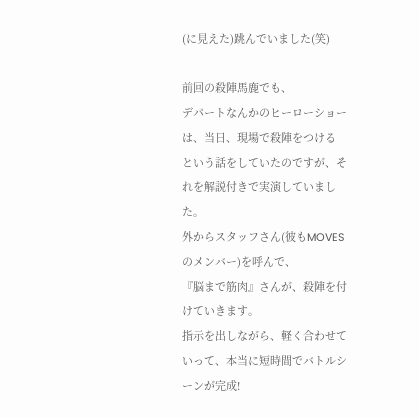(に見えた)跳んでいました(笑)

前回の殺陣馬鹿でも、
デパートなんかのヒーローショーは、当日、現場で殺陣をつける
という話をしていたのですが、それを解説付きで実演していました。
外からスタッフさん(彼もMOVESのメンバー)を呼んで、
『脳まで筋肉』さんが、殺陣を付けていきます。
指示を出しながら、軽く合わせていって、本当に短時間でバトルシーンが完成!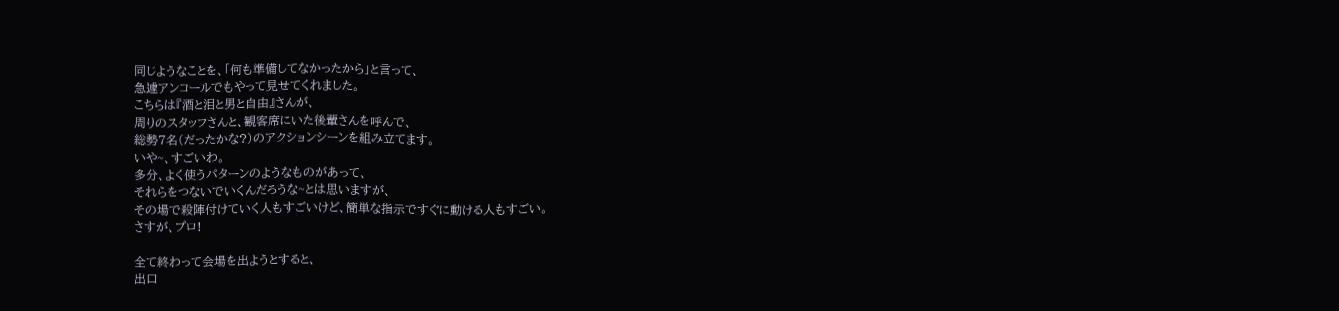同じようなことを、「何も準備してなかったから」と言って、
急遽アンコールでもやって見せてくれました。
こちらは『酒と泪と男と自由』さんが、
周りのスタッフさんと、観客席にいた後輩さんを呼んで、
総勢7名(だったかな?)のアクションシーンを組み立てます。
いや~、すごいわ。
多分、よく使うパターンのようなものがあって、
それらをつないでいくんだろうな~とは思いますが、
その場で殺陣付けていく人もすごいけど、簡単な指示ですぐに動ける人もすごい。
さすが、プロ!

全て終わって会場を出ようとすると、
出口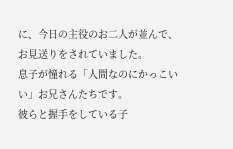に、今日の主役のお二人が並んで、お見送りをされていました。
息子が憧れる「人間なのにかっこいい」お兄さんたちです。
彼らと握手をしている子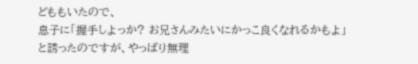どももいたので、
息子に「握手しよっか? お兄さんみたいにかっこ良くなれるかもよ」
と誘ったのですが、やっぱり無理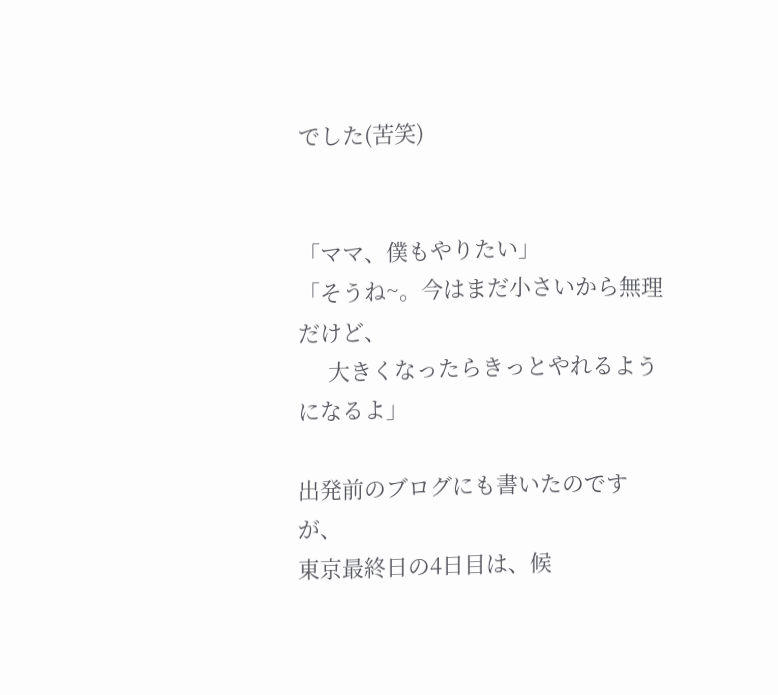でした(苦笑)


「ママ、僕もやりたい」
「そうね~。今はまだ小さいから無理だけど、
     大きくなったらきっとやれるようになるよ」

出発前のブログにも書いたのですが、
東京最終日の4日目は、候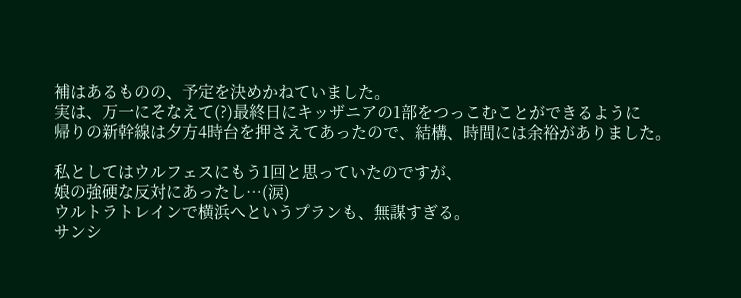補はあるものの、予定を決めかねていました。
実は、万一にそなえて(?)最終日にキッザニアの1部をつっこむことができるように
帰りの新幹線は夕方4時台を押さえてあったので、結構、時間には余裕がありました。

私としてはウルフェスにもう1回と思っていたのですが、
娘の強硬な反対にあったし…(涙)
ウルトラトレインで横浜へというプランも、無謀すぎる。
サンシ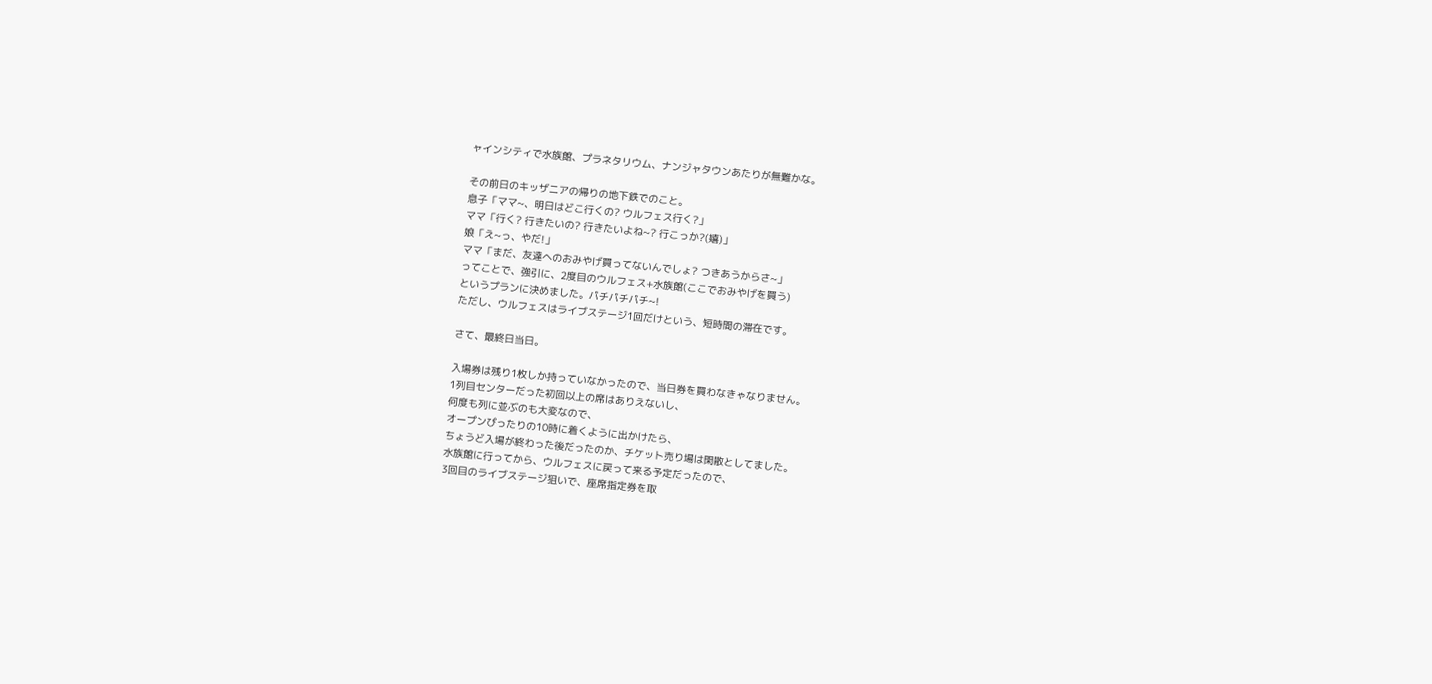ャインシティで水族館、プラネタリウム、ナンジャタウンあたりが無難かな。

その前日のキッザニアの帰りの地下鉄でのこと。
息子「ママ~、明日はどこ行くの? ウルフェス行く?」
ママ「行く? 行きたいの? 行きたいよね~? 行こっか?(嬉)」
娘「え~っ、やだ!」
ママ「まだ、友達へのおみやげ買ってないんでしょ? つきあうからさ~」
ってことで、強引に、2度目のウルフェス+水族館(ここでおみやげを買う)
というプランに決めました。パチパチパチ~!
ただし、ウルフェスはライブステージ1回だけという、短時間の滞在です。

さて、最終日当日。

入場券は残り1枚しか持っていなかったので、当日券を買わなきゃなりません。
1列目センターだった初回以上の席はありえないし、
何度も列に並ぶのも大変なので、
オープンぴったりの10時に着くように出かけたら、
ちょうど入場が終わった後だったのか、チケット売り場は閑散としてました。
水族館に行ってから、ウルフェスに戻って来る予定だったので、
3回目のライブステージ狙いで、座席指定券を取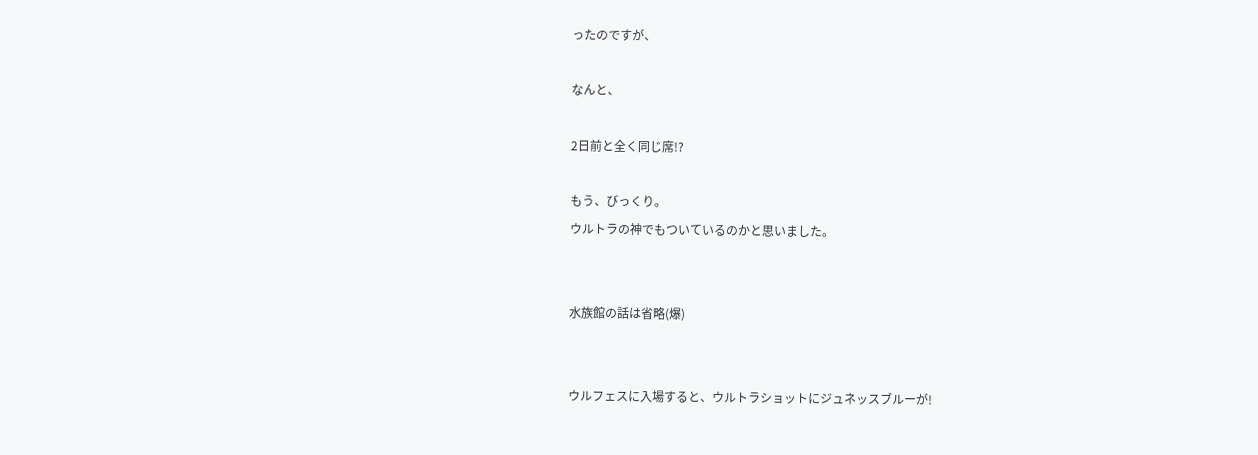ったのですが、

なんと、

2日前と全く同じ席!?

もう、びっくり。
ウルトラの神でもついているのかと思いました。


水族館の話は省略(爆)


ウルフェスに入場すると、ウルトラショットにジュネッスブルーが!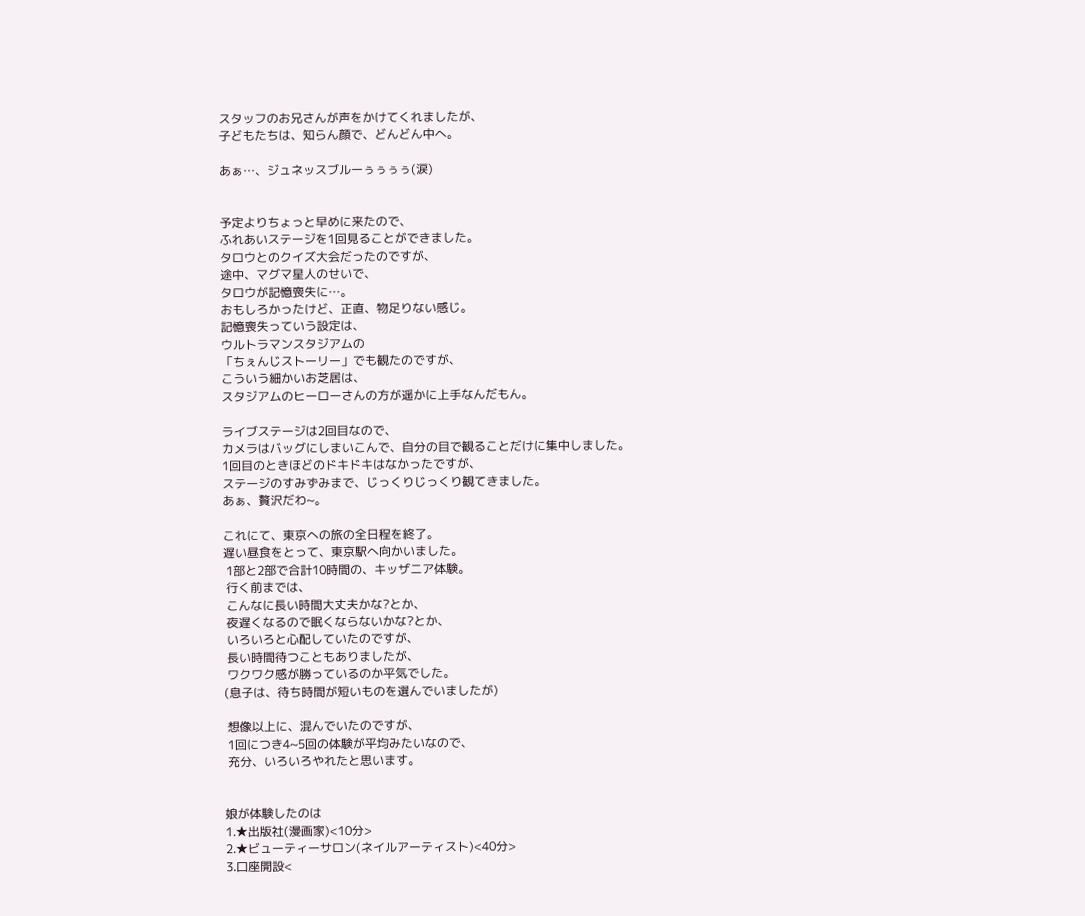スタッフのお兄さんが声をかけてくれましたが、
子どもたちは、知らん顔で、どんどん中へ。

あぁ…、ジュネッスブルーぅぅぅぅ(涙)


予定よりちょっと早めに来たので、
ふれあいステージを1回見ることができました。
タロウとのクイズ大会だったのですが、
途中、マグマ星人のせいで、
タロウが記憶喪失に…。
おもしろかったけど、正直、物足りない感じ。
記憶喪失っていう設定は、
ウルトラマンスタジアムの
「ちぇんじストーリー」でも観たのですが、
こういう細かいお芝居は、
スタジアムのヒーローさんの方が遥かに上手なんだもん。

ライブステージは2回目なので、
カメラはバッグにしまいこんで、自分の目で観ることだけに集中しました。
1回目のときほどのドキドキはなかったですが、
ステージのすみずみまで、じっくりじっくり観てきました。
あぁ、贅沢だわ~。

これにて、東京への旅の全日程を終了。
遅い昼食をとって、東京駅へ向かいました。
 1部と2部で合計10時間の、キッザニア体験。
 行く前までは、
 こんなに長い時間大丈夫かな?とか、
 夜遅くなるので眠くならないかな?とか、
 いろいろと心配していたのですが、
 長い時間待つこともありましたが、
 ワクワク感が勝っているのか平気でした。
(息子は、待ち時間が短いものを選んでいましたが)

 想像以上に、混んでいたのですが、
 1回につき4~5回の体験が平均みたいなので、
 充分、いろいろやれたと思います。


娘が体験したのは
1.★出版社(漫画家)<10分>
2.★ビューティーサロン(ネイルアーティスト)<40分>
3.口座開設<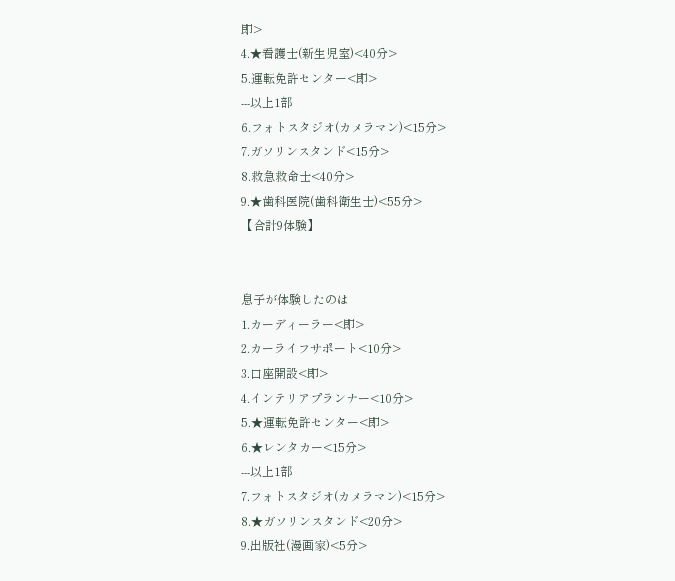即>
4.★看護士(新生児室)<40分>
5.運転免許センター<即>
---以上1部
6.フォトスタジオ(カメラマン)<15分>
7.ガソリンスタンド<15分>
8.救急救命士<40分>
9.★歯科医院(歯科衛生士)<55分>
【合計9体験】


息子が体験したのは
1.カーディーラー<即>
2.カーライフサポート<10分>
3.口座開設<即>
4.インテリアプランナー<10分>
5.★運転免許センター<即>
6.★レンタカー<15分>
---以上1部
7.フォトスタジオ(カメラマン)<15分>
8.★ガソリンスタンド<20分>
9.出版社(漫画家)<5分>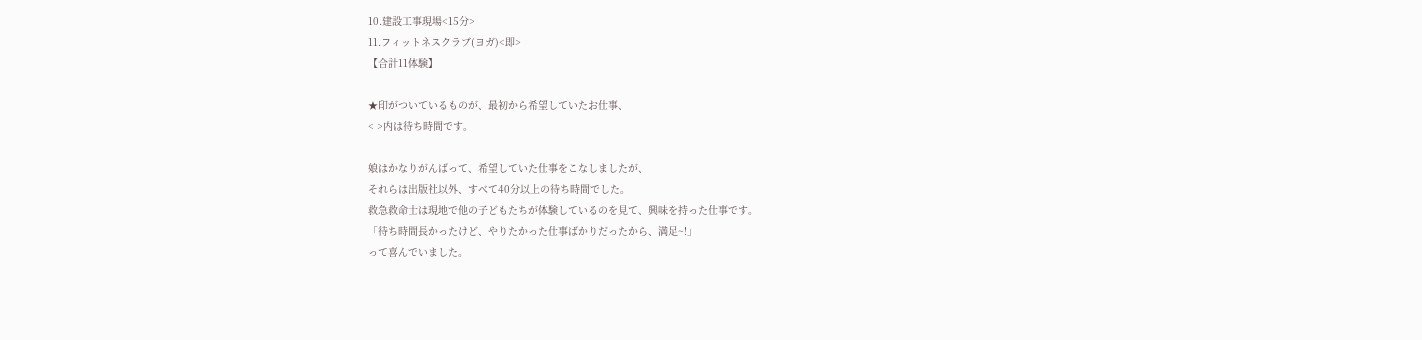10.建設工事現場<15分>
11.フィットネスクラブ(ヨガ)<即>
【合計11体験】

★印がついているものが、最初から希望していたお仕事、
< >内は待ち時間です。

娘はかなりがんばって、希望していた仕事をこなしましたが、
それらは出版社以外、すべて40分以上の待ち時間でした。
救急救命士は現地で他の子どもたちが体験しているのを見て、興味を持った仕事です。
「待ち時間長かったけど、やりたかった仕事ばかりだったから、満足~!」
って喜んでいました。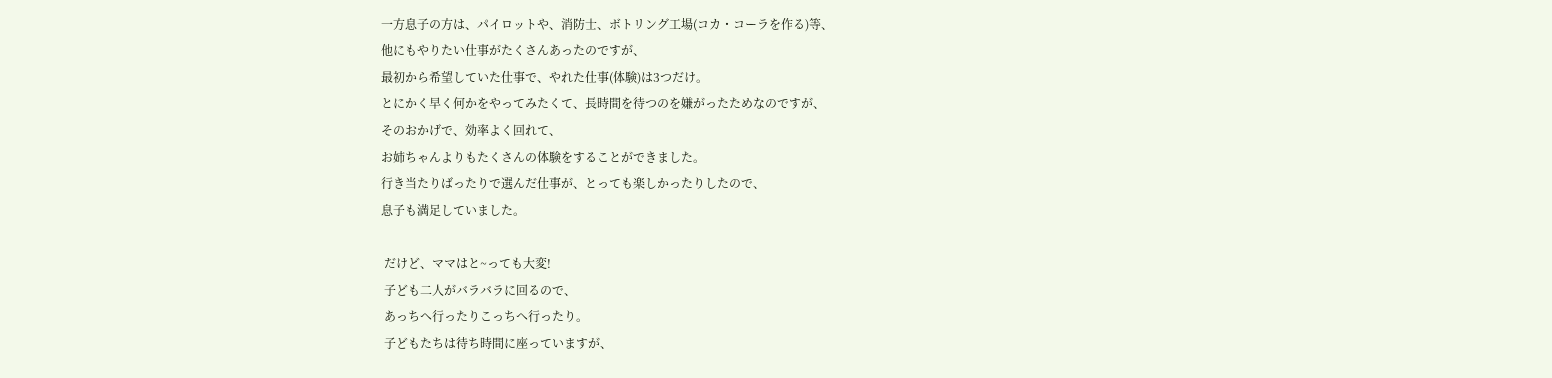一方息子の方は、パイロットや、消防士、ボトリング工場(コカ・コーラを作る)等、
他にもやりたい仕事がたくさんあったのですが、
最初から希望していた仕事で、やれた仕事(体験)は3つだけ。
とにかく早く何かをやってみたくて、長時間を待つのを嫌がったためなのですが、
そのおかげで、効率よく回れて、
お姉ちゃんよりもたくさんの体験をすることができました。
行き当たりばったりで選んだ仕事が、とっても楽しかったりしたので、
息子も満足していました。

 だけど、ママはと~っても大変!
 子ども二人がバラバラに回るので、
 あっちへ行ったりこっちへ行ったり。
 子どもたちは待ち時間に座っていますが、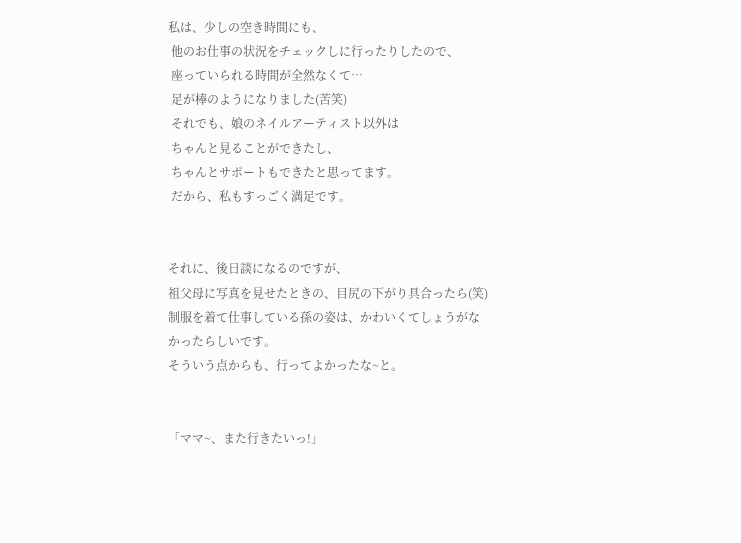私は、少しの空き時間にも、
 他のお仕事の状況をチェックしに行ったりしたので、
 座っていられる時間が全然なくて…
 足が棒のようになりました(苦笑)
 それでも、娘のネイルアーティスト以外は
 ちゃんと見ることができたし、
 ちゃんとサポートもできたと思ってます。
 だから、私もすっごく満足です。


それに、後日談になるのですが、
祖父母に写真を見せたときの、目尻の下がり具合ったら(笑)
制服を着て仕事している孫の姿は、かわいくてしょうがなかったらしいです。
そういう点からも、行ってよかったな~と。


「ママ~、また行きたいっ!」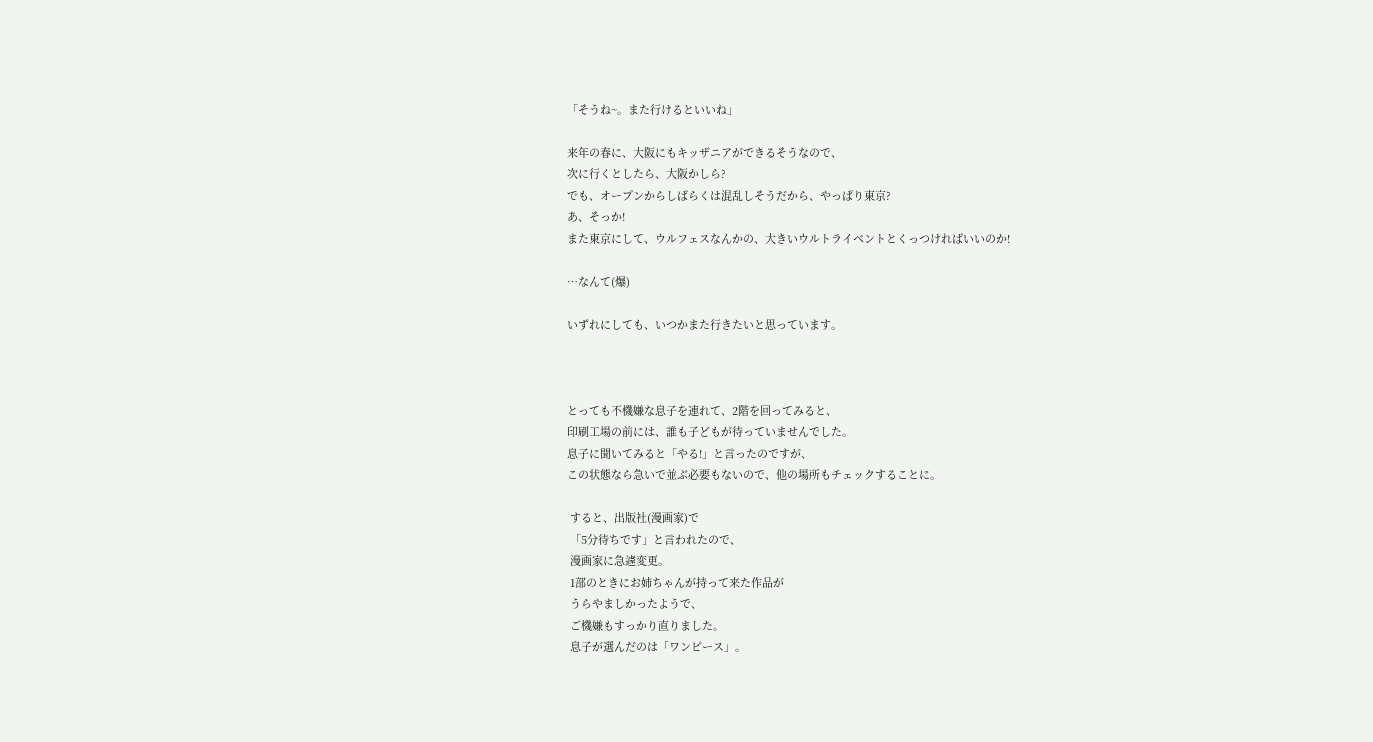「そうね~。また行けるといいね」

来年の春に、大阪にもキッザニアができるそうなので、
次に行くとしたら、大阪かしら?
でも、オープンからしばらくは混乱しそうだから、やっぱり東京?
あ、そっか!
また東京にして、ウルフェスなんかの、大きいウルトライベントとくっつければいいのか!

…なんて(爆)

いずれにしても、いつかまた行きたいと思っています。



とっても不機嫌な息子を連れて、2階を回ってみると、
印刷工場の前には、誰も子どもが待っていませんでした。
息子に聞いてみると「やる!」と言ったのですが、
この状態なら急いで並ぶ必要もないので、他の場所もチェックすることに。

 すると、出版社(漫画家)で
 「5分待ちです」と言われたので、
 漫画家に急遽変更。
 1部のときにお姉ちゃんが持って来た作品が
 うらやましかったようで、
 ご機嫌もすっかり直りました。
 息子が選んだのは「ワンピース」。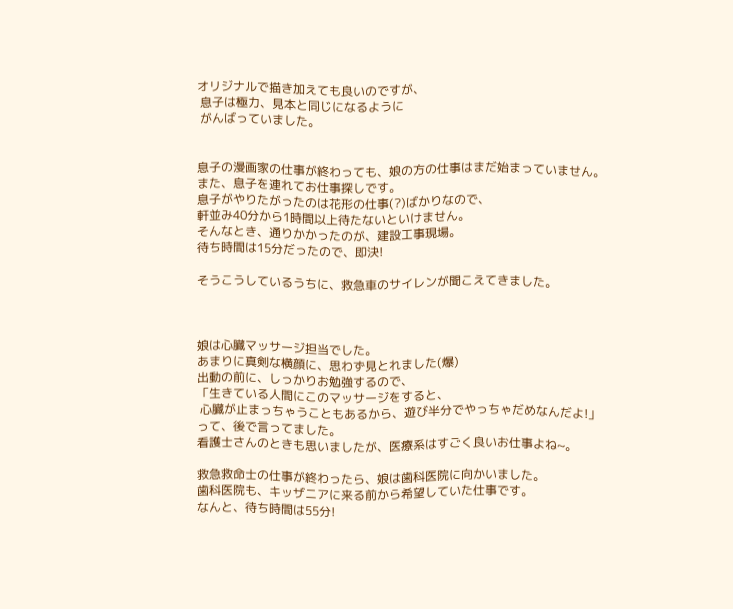オリジナルで描き加えても良いのですが、
 息子は極力、見本と同じになるように
 がんばっていました。


息子の漫画家の仕事が終わっても、娘の方の仕事はまだ始まっていません。
また、息子を連れてお仕事探しです。
息子がやりたがったのは花形の仕事(?)ばかりなので、
軒並み40分から1時間以上待たないといけません。
そんなとき、通りかかったのが、建設工事現場。
待ち時間は15分だったので、即決!

そうこうしているうちに、救急車のサイレンが聞こえてきました。



娘は心臓マッサージ担当でした。
あまりに真剣な横顔に、思わず見とれました(爆)
出動の前に、しっかりお勉強するので、
「生きている人間にこのマッサージをすると、
 心臓が止まっちゃうこともあるから、遊び半分でやっちゃだめなんだよ!」
って、後で言ってました。
看護士さんのときも思いましたが、医療系はすごく良いお仕事よね~。

救急救命士の仕事が終わったら、娘は歯科医院に向かいました。
歯科医院も、キッザニアに来る前から希望していた仕事です。
なんと、待ち時間は55分!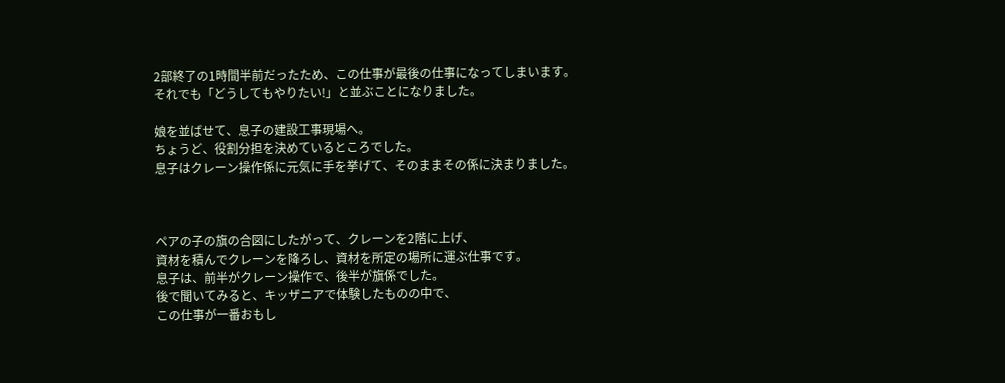2部終了の1時間半前だったため、この仕事が最後の仕事になってしまいます。
それでも「どうしてもやりたい!」と並ぶことになりました。

娘を並ばせて、息子の建設工事現場へ。
ちょうど、役割分担を決めているところでした。
息子はクレーン操作係に元気に手を挙げて、そのままその係に決まりました。



ペアの子の旗の合図にしたがって、クレーンを2階に上げ、
資材を積んでクレーンを降ろし、資材を所定の場所に運ぶ仕事です。
息子は、前半がクレーン操作で、後半が旗係でした。
後で聞いてみると、キッザニアで体験したものの中で、
この仕事が一番おもし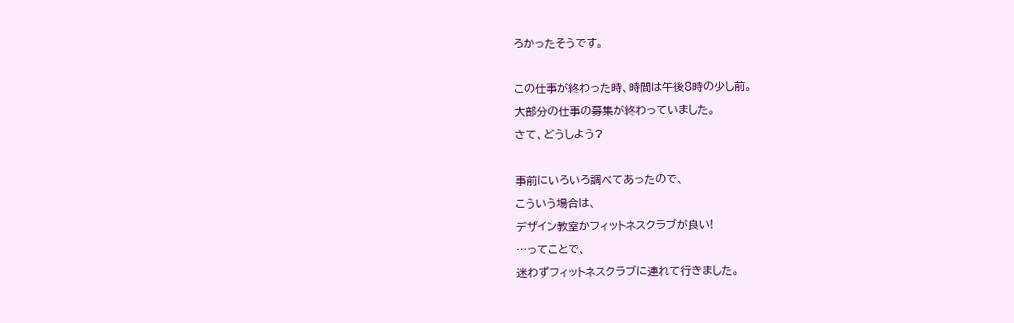ろかったそうです。

この仕事が終わった時、時間は午後8時の少し前。
大部分の仕事の募集が終わっていました。
さて、どうしよう?

事前にいろいろ調べてあったので、
こういう場合は、
デザイン教室かフィットネスクラブが良い!
…ってことで、
迷わずフィットネスクラブに連れて行きました。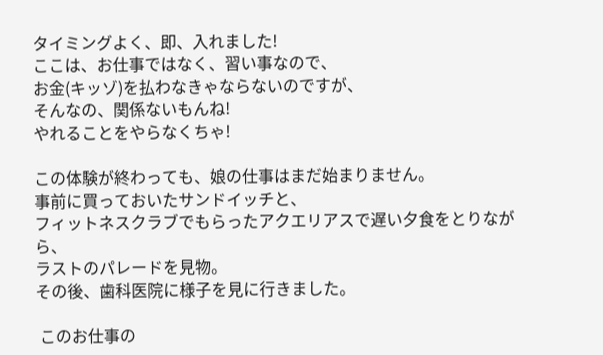タイミングよく、即、入れました!
ここは、お仕事ではなく、習い事なので、
お金(キッゾ)を払わなきゃならないのですが、
そんなの、関係ないもんね!
やれることをやらなくちゃ!

この体験が終わっても、娘の仕事はまだ始まりません。
事前に買っておいたサンドイッチと、
フィットネスクラブでもらったアクエリアスで遅い夕食をとりながら、
ラストのパレードを見物。
その後、歯科医院に様子を見に行きました。

 このお仕事の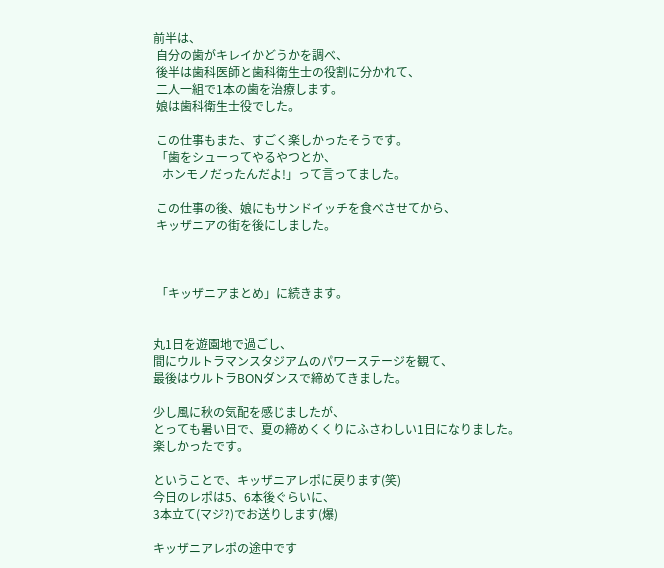前半は、
 自分の歯がキレイかどうかを調べ、
 後半は歯科医師と歯科衛生士の役割に分かれて、
 二人一組で1本の歯を治療します。
 娘は歯科衛生士役でした。

 この仕事もまた、すごく楽しかったそうです。
 「歯をシューってやるやつとか、
   ホンモノだったんだよ!」って言ってました。

 この仕事の後、娘にもサンドイッチを食べさせてから、
 キッザニアの街を後にしました。



 「キッザニアまとめ」に続きます。


丸1日を遊園地で過ごし、
間にウルトラマンスタジアムのパワーステージを観て、
最後はウルトラBONダンスで締めてきました。

少し風に秋の気配を感じましたが、
とっても暑い日で、夏の締めくくりにふさわしい1日になりました。
楽しかったです。

ということで、キッザニアレポに戻ります(笑)
今日のレポは5、6本後ぐらいに、
3本立て(マジ?)でお送りします(爆)

キッザニアレポの途中です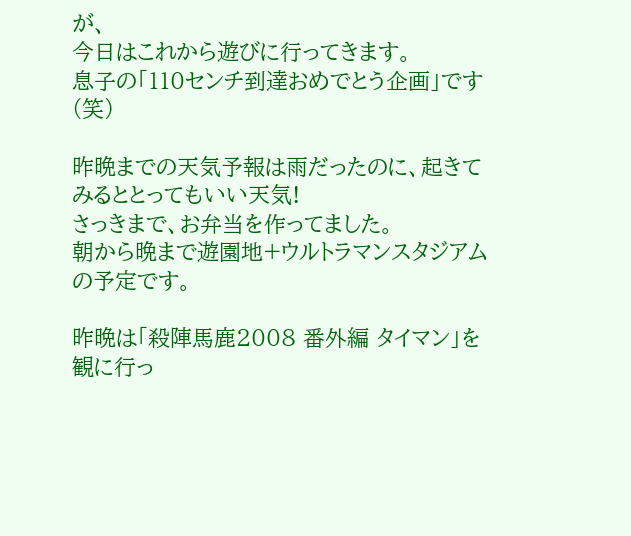が、
今日はこれから遊びに行ってきます。
息子の「110センチ到達おめでとう企画」です(笑)

昨晩までの天気予報は雨だったのに、起きてみるととってもいい天気!
さっきまで、お弁当を作ってました。
朝から晩まで遊園地+ウルトラマンスタジアムの予定です。

昨晩は「殺陣馬鹿2008 番外編 タイマン」を観に行っ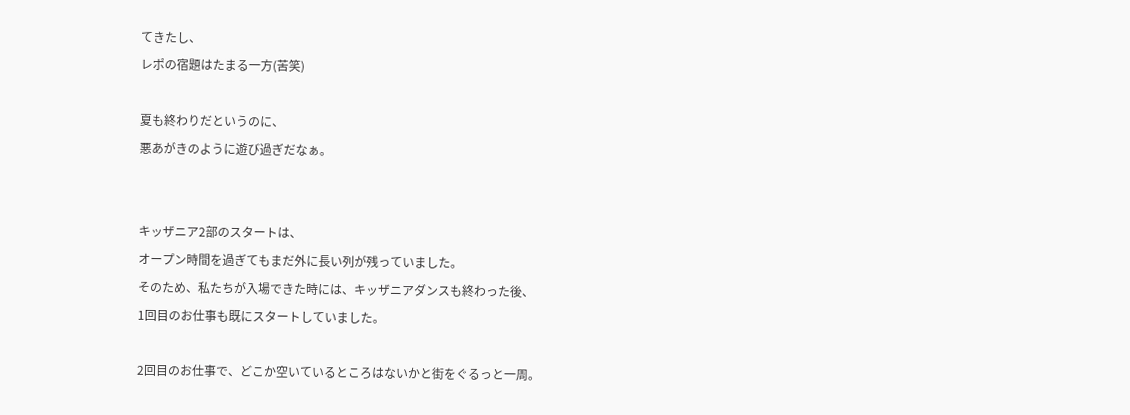てきたし、
レポの宿題はたまる一方(苦笑)

夏も終わりだというのに、
悪あがきのように遊び過ぎだなぁ。


キッザニア2部のスタートは、
オープン時間を過ぎてもまだ外に長い列が残っていました。
そのため、私たちが入場できた時には、キッザニアダンスも終わった後、
1回目のお仕事も既にスタートしていました。

2回目のお仕事で、どこか空いているところはないかと街をぐるっと一周。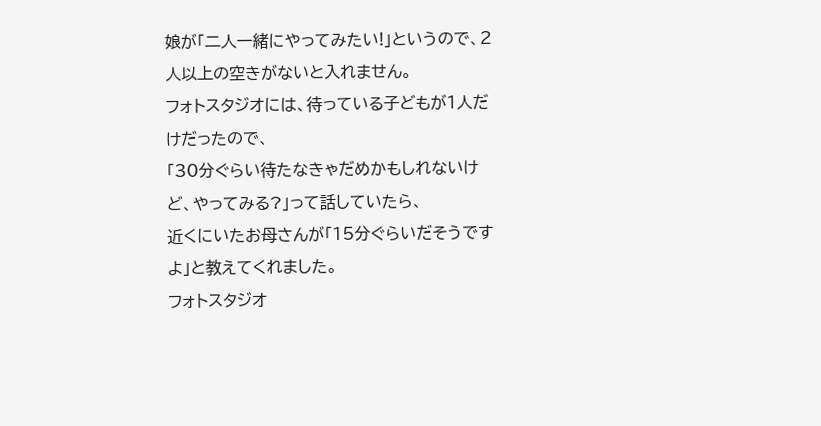娘が「二人一緒にやってみたい!」というので、2人以上の空きがないと入れません。
フォトスタジオには、待っている子どもが1人だけだったので、
「30分ぐらい待たなきゃだめかもしれないけど、やってみる?」って話していたら、
近くにいたお母さんが「15分ぐらいだそうですよ」と教えてくれました。
フォトスタジオ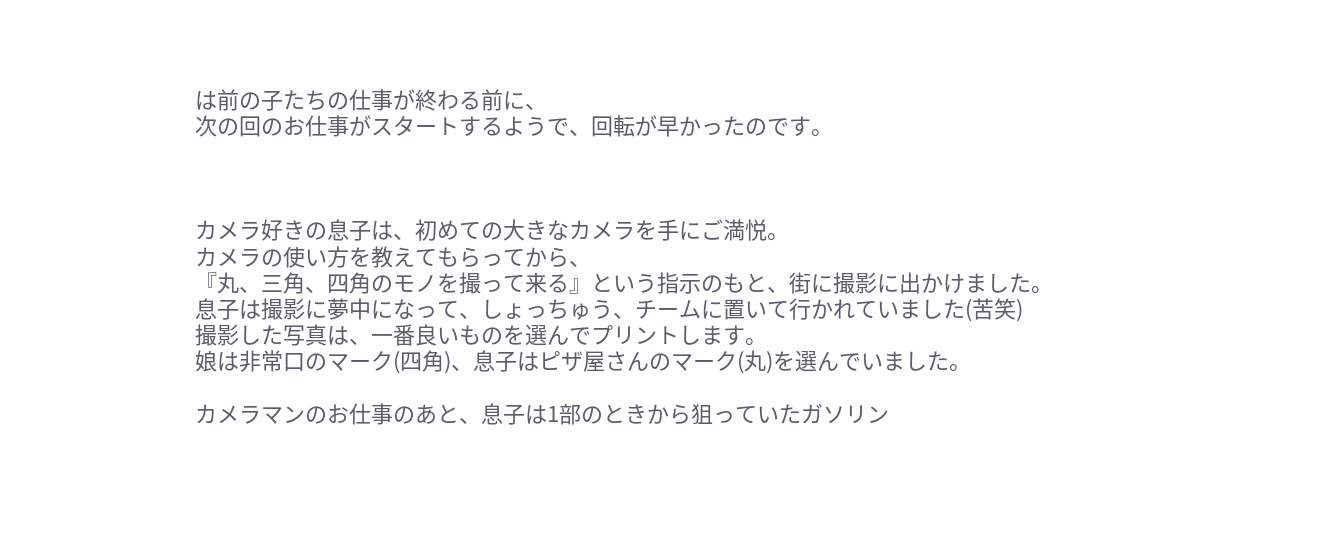は前の子たちの仕事が終わる前に、
次の回のお仕事がスタートするようで、回転が早かったのです。



カメラ好きの息子は、初めての大きなカメラを手にご満悦。
カメラの使い方を教えてもらってから、
『丸、三角、四角のモノを撮って来る』という指示のもと、街に撮影に出かけました。
息子は撮影に夢中になって、しょっちゅう、チームに置いて行かれていました(苦笑)
撮影した写真は、一番良いものを選んでプリントします。
娘は非常口のマーク(四角)、息子はピザ屋さんのマーク(丸)を選んでいました。

カメラマンのお仕事のあと、息子は1部のときから狙っていたガソリン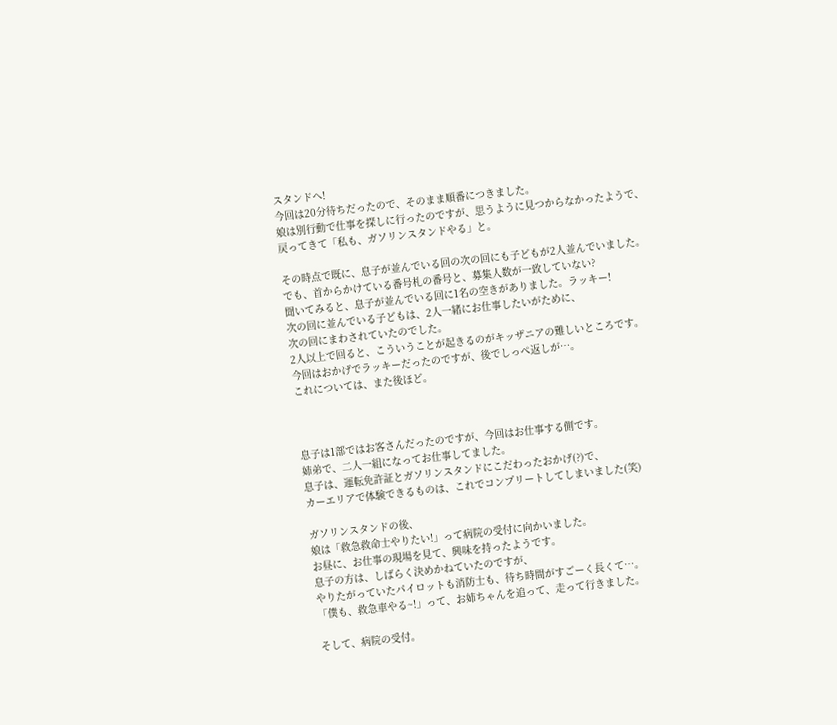スタンドへ!
今回は20分待ちだったので、そのまま順番につきました。
娘は別行動で仕事を探しに行ったのですが、思うように見つからなかったようで、
戻ってきて「私も、ガソリンスタンドやる」と。

その時点で既に、息子が並んでいる回の次の回にも子どもが2人並んでいました。
でも、首からかけている番号札の番号と、募集人数が一致していない?
聞いてみると、息子が並んでいる回に1名の空きがありました。ラッキー!
次の回に並んでいる子どもは、2人一緒にお仕事したいがために、
次の回にまわされていたのでした。
2人以上で回ると、こういうことが起きるのがキッザニアの難しいところです。
今回はおかげでラッキーだったのですが、後でしっぺ返しが…。
これについては、また後ほど。



息子は1部ではお客さんだったのですが、今回はお仕事する側です。
姉弟で、二人一組になってお仕事してました。
息子は、運転免許証とガソリンスタンドにこだわったおかげ(?)で、
カーエリアで体験できるものは、これでコンプリートしてしまいました(笑)

ガソリンスタンドの後、
娘は「救急救命士やりたい!」って病院の受付に向かいました。
お昼に、お仕事の現場を見て、興味を持ったようです。
息子の方は、しばらく決めかねていたのですが、
やりたがっていたパイロットも消防士も、待ち時間がすごーく長くて…。
「僕も、救急車やる~!」って、お姉ちゃんを追って、走って行きました。

そして、病院の受付。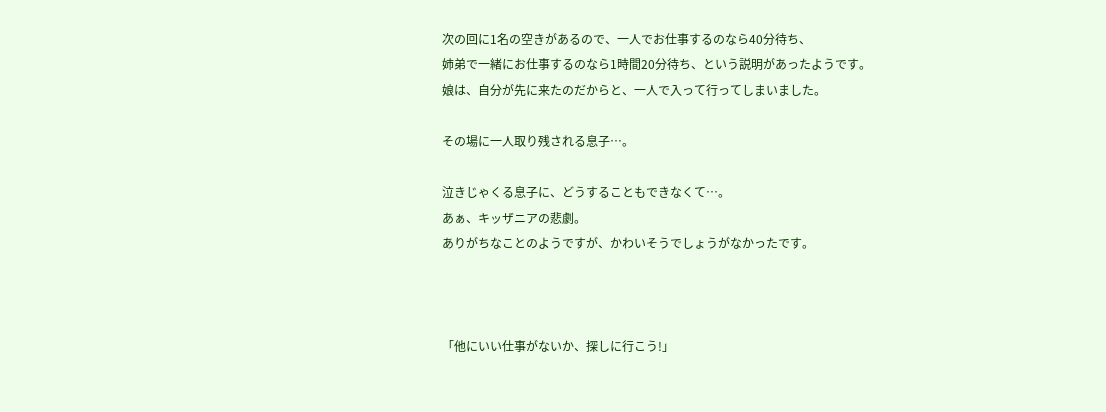次の回に1名の空きがあるので、一人でお仕事するのなら40分待ち、
姉弟で一緒にお仕事するのなら1時間20分待ち、という説明があったようです。
娘は、自分が先に来たのだからと、一人で入って行ってしまいました。

その場に一人取り残される息子…。

泣きじゃくる息子に、どうすることもできなくて…。
あぁ、キッザニアの悲劇。
ありがちなことのようですが、かわいそうでしょうがなかったです。



「他にいい仕事がないか、探しに行こう!」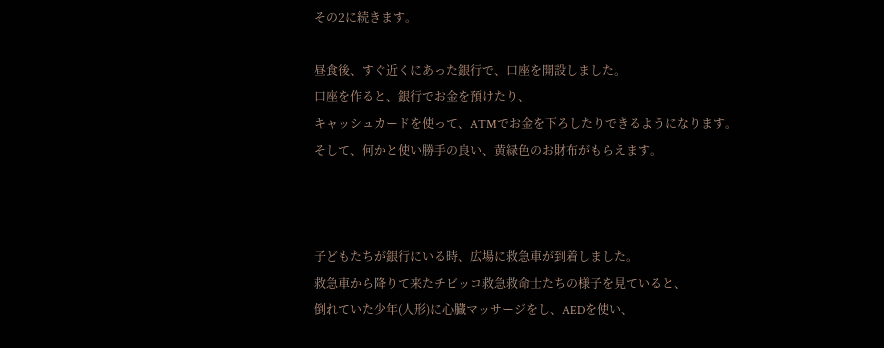その2に続きます。

昼食後、すぐ近くにあった銀行で、口座を開設しました。
口座を作ると、銀行でお金を預けたり、
キャッシュカードを使って、ATMでお金を下ろしたりできるようになります。
そして、何かと使い勝手の良い、黄緑色のお財布がもらえます。



子どもたちが銀行にいる時、広場に救急車が到着しました。
救急車から降りて来たチビッコ救急救命士たちの様子を見ていると、
倒れていた少年(人形)に心臓マッサージをし、AEDを使い、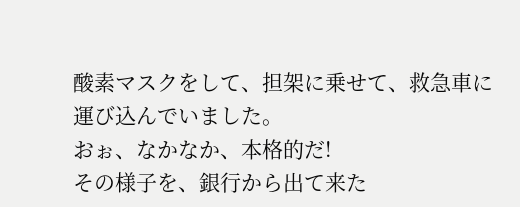酸素マスクをして、担架に乗せて、救急車に運び込んでいました。
おぉ、なかなか、本格的だ!
その様子を、銀行から出て来た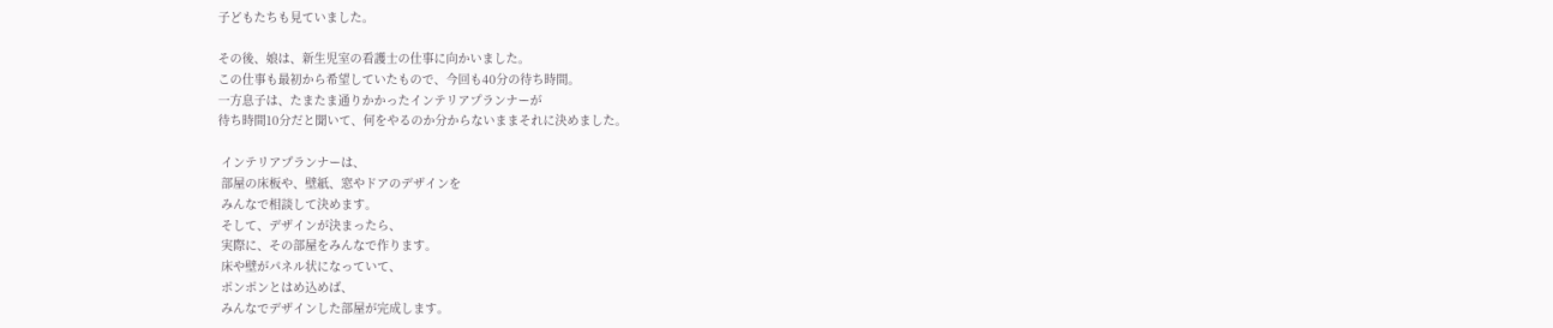子どもたちも見ていました。

その後、娘は、新生児室の看護士の仕事に向かいました。
この仕事も最初から希望していたもので、今回も40分の待ち時間。
一方息子は、たまたま通りかかったインテリアプランナーが
待ち時間10分だと聞いて、何をやるのか分からないままそれに決めました。

 インテリアプランナーは、
 部屋の床板や、壁紙、窓やドアのデザインを
 みんなで相談して決めます。
 そして、デザインが決まったら、
 実際に、その部屋をみんなで作ります。
 床や壁がパネル状になっていて、
 ポンポンとはめ込めば、
 みんなでデザインした部屋が完成します。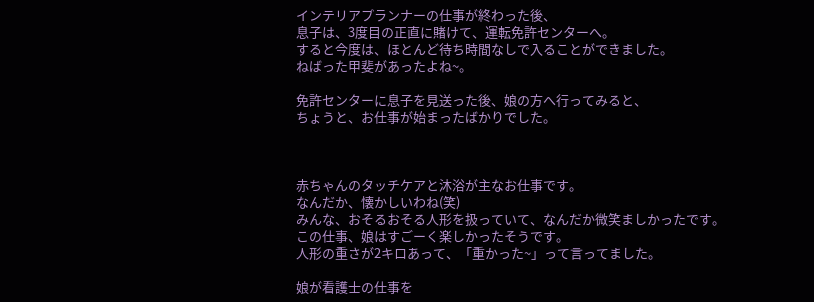インテリアプランナーの仕事が終わった後、
息子は、3度目の正直に賭けて、運転免許センターへ。
すると今度は、ほとんど待ち時間なしで入ることができました。
ねばった甲斐があったよね~。

免許センターに息子を見送った後、娘の方へ行ってみると、
ちょうと、お仕事が始まったばかりでした。



赤ちゃんのタッチケアと沐浴が主なお仕事です。
なんだか、懐かしいわね(笑)
みんな、おそるおそる人形を扱っていて、なんだか微笑ましかったです。
この仕事、娘はすごーく楽しかったそうです。
人形の重さが2キロあって、「重かった~」って言ってました。

娘が看護士の仕事を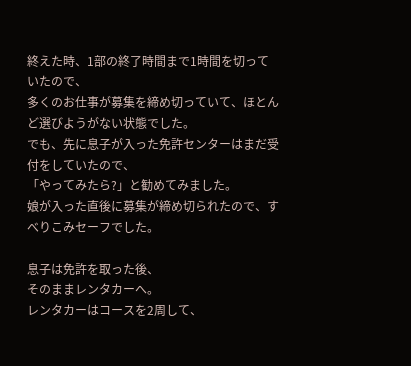終えた時、1部の終了時間まで1時間を切っていたので、
多くのお仕事が募集を締め切っていて、ほとんど選びようがない状態でした。
でも、先に息子が入った免許センターはまだ受付をしていたので、
「やってみたら?」と勧めてみました。
娘が入った直後に募集が締め切られたので、すべりこみセーフでした。

息子は免許を取った後、
そのままレンタカーへ。
レンタカーはコースを2周して、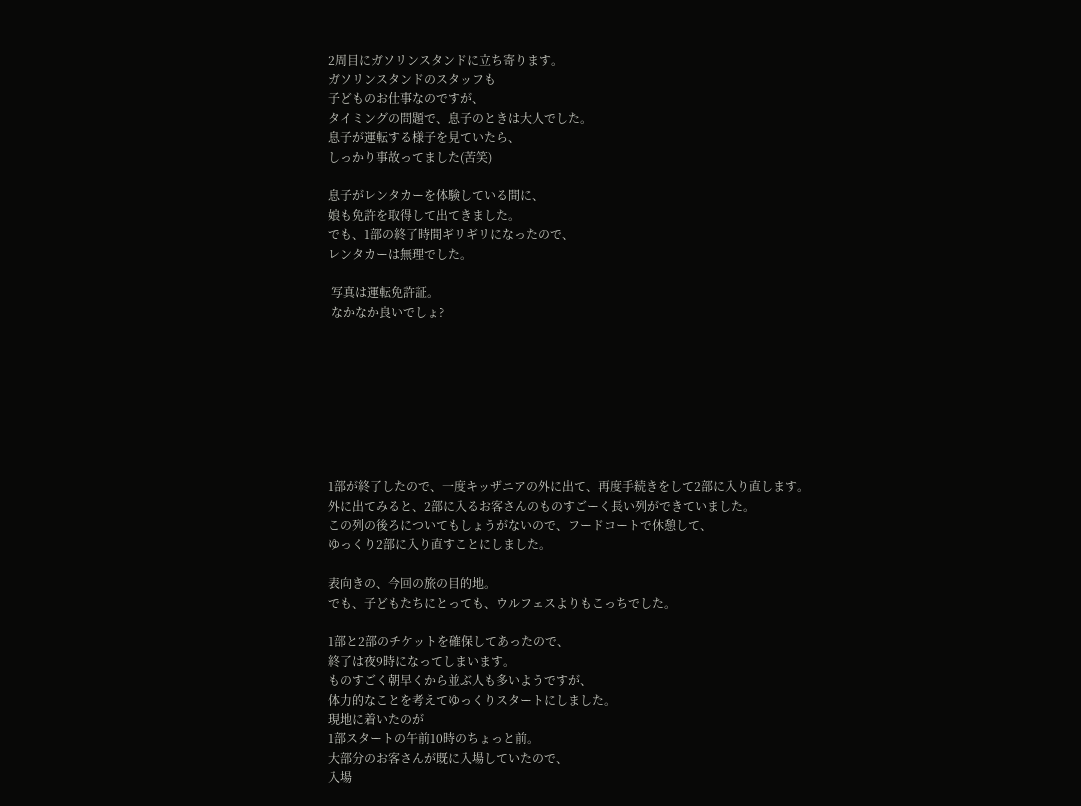2周目にガソリンスタンドに立ち寄ります。
ガソリンスタンドのスタッフも
子どものお仕事なのですが、
タイミングの問題で、息子のときは大人でした。
息子が運転する様子を見ていたら、
しっかり事故ってました(苦笑)

息子がレンタカーを体験している間に、
娘も免許を取得して出てきました。
でも、1部の終了時間ギリギリになったので、
レンタカーは無理でした。

 写真は運転免許証。
 なかなか良いでしょ?








1部が終了したので、一度キッザニアの外に出て、再度手続きをして2部に入り直します。
外に出てみると、2部に入るお客さんのものすごーく長い列ができていました。
この列の後ろについてもしょうがないので、フードコートで休憩して、
ゆっくり2部に入り直すことにしました。

表向きの、今回の旅の目的地。
でも、子どもたちにとっても、ウルフェスよりもこっちでした。

1部と2部のチケットを確保してあったので、
終了は夜9時になってしまいます。
ものすごく朝早くから並ぶ人も多いようですが、
体力的なことを考えてゆっくりスタートにしました。
現地に着いたのが
1部スタートの午前10時のちょっと前。
大部分のお客さんが既に入場していたので、
入場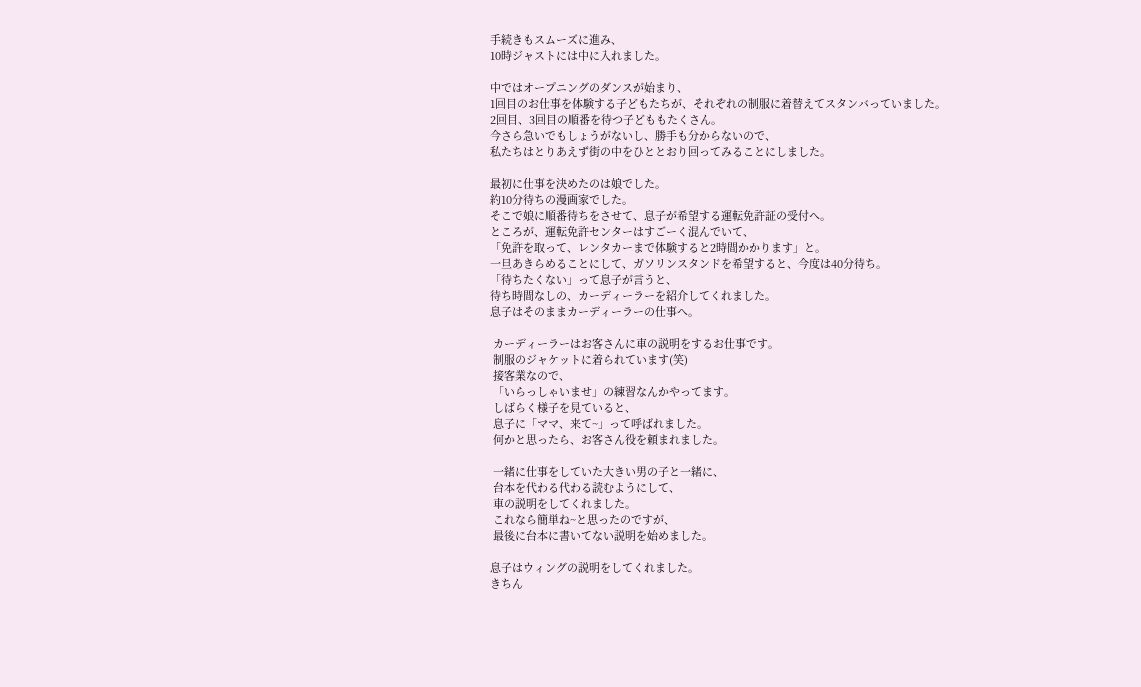手続きもスムーズに進み、
10時ジャストには中に入れました。

中ではオープニングのダンスが始まり、
1回目のお仕事を体験する子どもたちが、それぞれの制服に着替えてスタンバっていました。
2回目、3回目の順番を待つ子どももたくさん。
今さら急いでもしょうがないし、勝手も分からないので、
私たちはとりあえず街の中をひととおり回ってみることにしました。

最初に仕事を決めたのは娘でした。
約10分待ちの漫画家でした。
そこで娘に順番待ちをさせて、息子が希望する運転免許証の受付へ。
ところが、運転免許センターはすごーく混んでいて、
「免許を取って、レンタカーまで体験すると2時間かかります」と。
一旦あきらめることにして、ガソリンスタンドを希望すると、今度は40分待ち。
「待ちたくない」って息子が言うと、
待ち時間なしの、カーディーラーを紹介してくれました。
息子はそのままカーディーラーの仕事へ。

 カーディーラーはお客さんに車の説明をするお仕事です。
 制服のジャケットに着られています(笑)
 接客業なので、
 「いらっしゃいませ」の練習なんかやってます。
 しばらく様子を見ていると、
 息子に「ママ、来て~」って呼ばれました。
 何かと思ったら、お客さん役を頼まれました。

 一緒に仕事をしていた大きい男の子と一緒に、
 台本を代わる代わる読むようにして、
 車の説明をしてくれました。
 これなら簡単ね~と思ったのですが、
 最後に台本に書いてない説明を始めました。

息子はウィングの説明をしてくれました。
きちん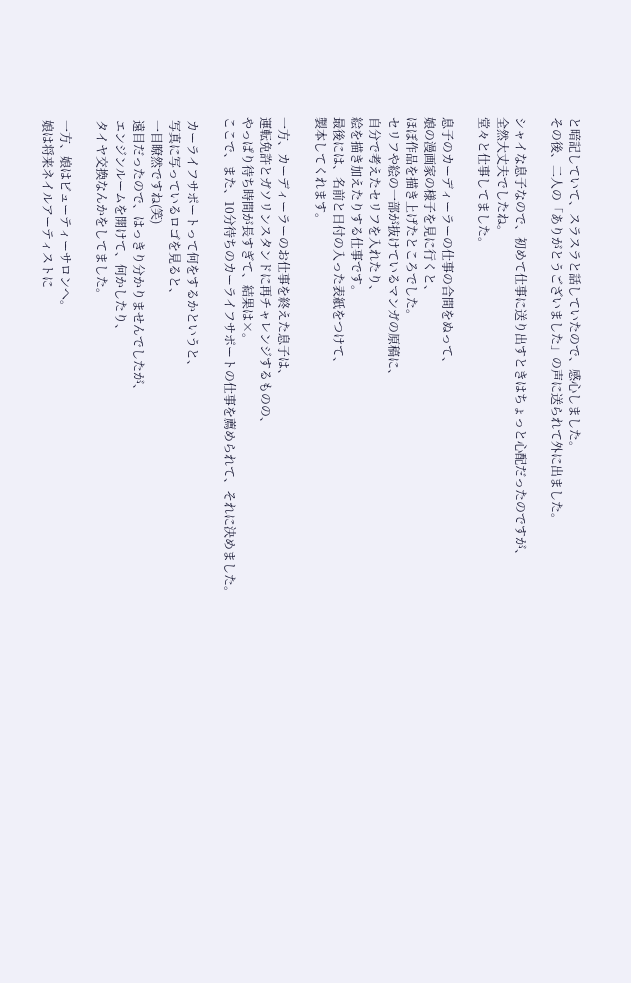と暗記していて、スラスラと話していたので、感心しました。
その後、二人の「ありがとうございました」の声に送られて外に出ました。

シャイな息子なので、初めて仕事に送り出すときはちょっと心配だったのですが、
全然大丈夫でしたね。
堂々と仕事してました。

息子のカーディーラーの仕事の合間をぬって、
娘の漫画家の様子を見に行くと、
ほぼ作品を描き上げたところでした。
セリフや絵の一部が抜けているマンガの原稿に、
自分で考えたセリフを入れたり、
絵を描き加えたりする仕事です。
最後には、名前と日付の入った表紙をつけて、
製本してくれます。

一方、カーディーラーのお仕事を終えた息子は、
運転免許とガソリンスタンドに再チャレンジするものの、
やっぱり待ち時間が長すぎて、結果は×。
ここで、また、10分待ちのカーライフサポートの仕事を薦められて、それに決めました。

 カーライフサポートって何をするかというと、
 写真に写っているロゴを見ると、
 一目瞭然ですね(笑)
 遠目だったので、はっきり分かりませんでしたが、
 エンジンルームを開けて、何かしたり、
 タイヤ交換なんかをしてました。

 一方、娘はビューティーサロンへ。
 娘は将来ネイルアーティストに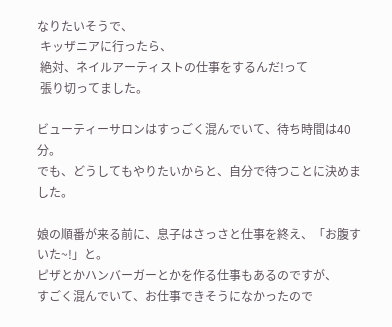なりたいそうで、
 キッザニアに行ったら、
 絶対、ネイルアーティストの仕事をするんだ!って
 張り切ってました。

ビューティーサロンはすっごく混んでいて、待ち時間は40分。
でも、どうしてもやりたいからと、自分で待つことに決めました。

娘の順番が来る前に、息子はさっさと仕事を終え、「お腹すいた~!」と。
ピザとかハンバーガーとかを作る仕事もあるのですが、
すごく混んでいて、お仕事できそうになかったので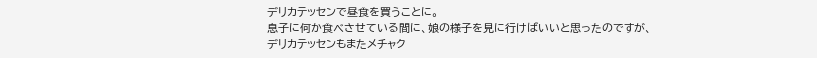デリカテッセンで昼食を買うことに。
息子に何か食べさせている間に、娘の様子を見に行けばいいと思ったのですが、
デリカテッセンもまたメチャク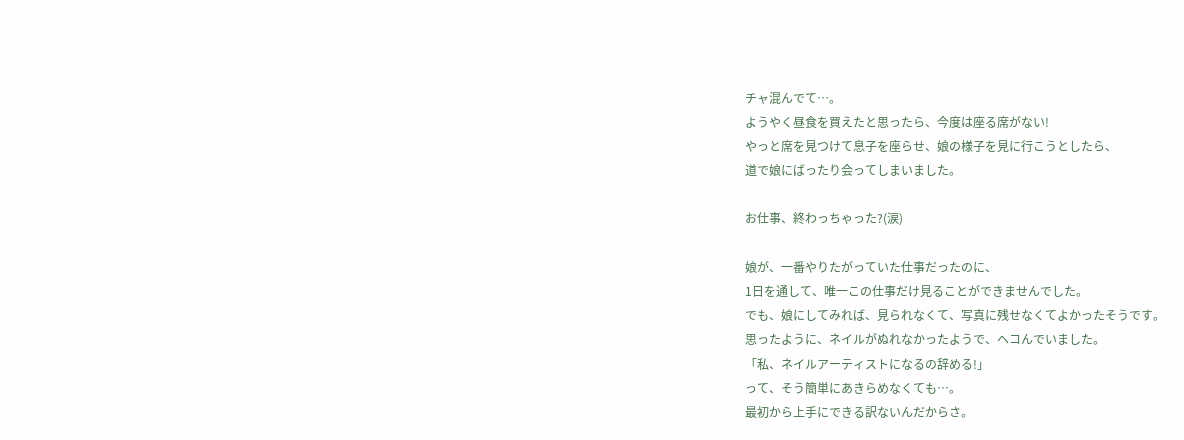チャ混んでて…。
ようやく昼食を買えたと思ったら、今度は座る席がない!
やっと席を見つけて息子を座らせ、娘の様子を見に行こうとしたら、
道で娘にばったり会ってしまいました。

お仕事、終わっちゃった?(涙)

娘が、一番やりたがっていた仕事だったのに、
1日を通して、唯一この仕事だけ見ることができませんでした。
でも、娘にしてみれば、見られなくて、写真に残せなくてよかったそうです。
思ったように、ネイルがぬれなかったようで、ヘコんでいました。
「私、ネイルアーティストになるの辞める!」
って、そう簡単にあきらめなくても…。
最初から上手にできる訳ないんだからさ。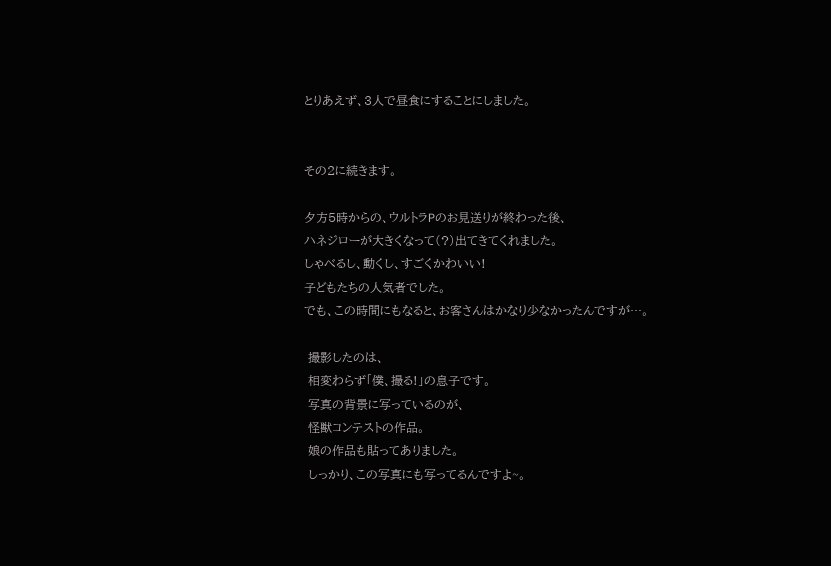とりあえず、3人で昼食にすることにしました。


その2に続きます。

夕方5時からの、ウルトラPのお見送りが終わった後、
ハネジローが大きくなって(?)出てきてくれました。
しゃべるし、動くし、すごくかわいい!
子どもたちの人気者でした。
でも、この時間にもなると、お客さんはかなり少なかったんですが…。

 撮影したのは、
 相変わらず「僕、撮る!」の息子です。
 写真の背景に写っているのが、
 怪獣コンテストの作品。
 娘の作品も貼ってありました。
 しっかり、この写真にも写ってるんですよ~。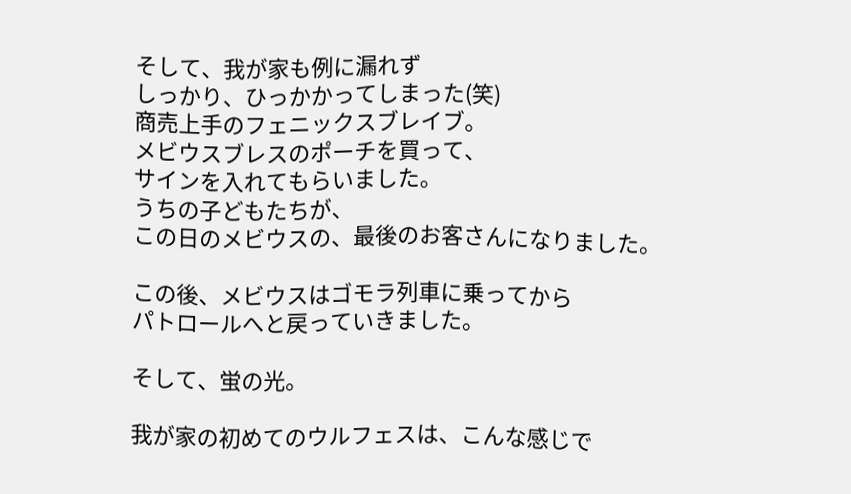そして、我が家も例に漏れず
しっかり、ひっかかってしまった(笑)
商売上手のフェニックスブレイブ。
メビウスブレスのポーチを買って、
サインを入れてもらいました。
うちの子どもたちが、
この日のメビウスの、最後のお客さんになりました。

この後、メビウスはゴモラ列車に乗ってから
パトロールへと戻っていきました。

そして、蛍の光。

我が家の初めてのウルフェスは、こんな感じで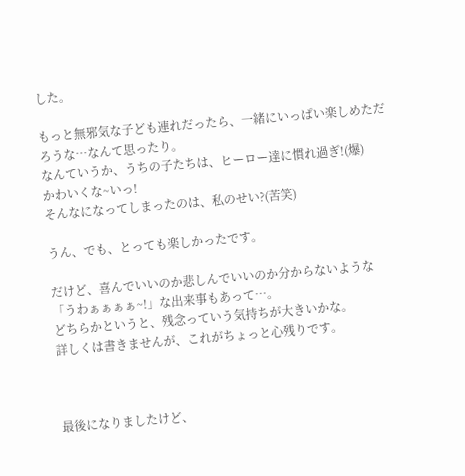した。

もっと無邪気な子ども連れだったら、一緒にいっぱい楽しめただろうな…なんて思ったり。
なんていうか、うちの子たちは、ヒーロー達に慣れ過ぎ!(爆)
かわいくな~いっ!
そんなになってしまったのは、私のせい?(苦笑)

うん、でも、とっても楽しかったです。

だけど、喜んでいいのか悲しんでいいのか分からないような
「うわぁぁぁぁ~!」な出来事もあって…。
どちらかというと、残念っていう気持ちが大きいかな。
詳しくは書きませんが、これがちょっと心残りです。



最後になりましたけど、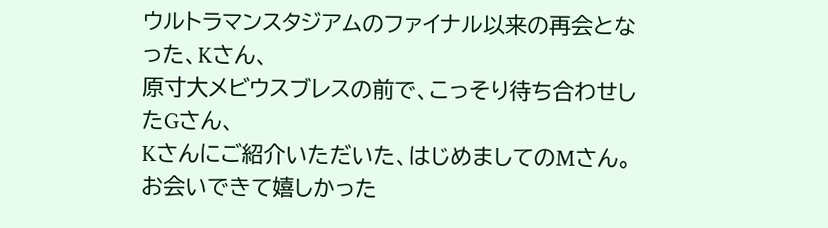ウルトラマンスタジアムのファイナル以来の再会となった、Kさん、
原寸大メビウスブレスの前で、こっそり待ち合わせしたGさん、
Kさんにご紹介いただいた、はじめましてのMさん。
お会いできて嬉しかった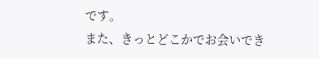です。
また、きっとどこかでお会いでき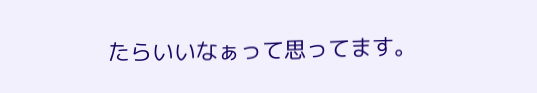たらいいなぁって思ってます。